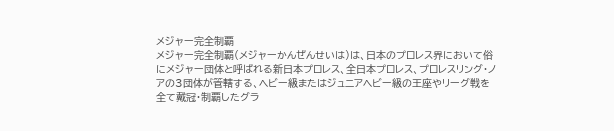メジャー完全制覇
メジャー完全制覇(メジャーかんぜんせいは)は、日本のプロレス界において俗にメジャー団体と呼ばれる新日本プロレス、全日本プロレス、プロレスリング・ノアの3団体が管轄する、ヘビー級またはジュニアヘビー級の王座やリーグ戦を全て戴冠・制覇したグラ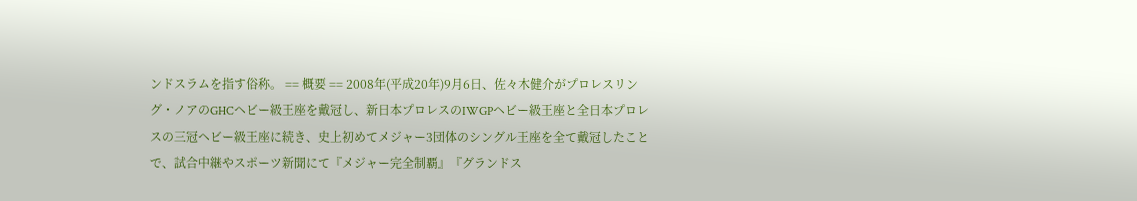ンドスラムを指す俗称。 == 概要 == 2008年(平成20年)9月6日、佐々木健介がプロレスリング・ノアのGHCヘビー級王座を戴冠し、新日本プロレスのIWGPヘビー級王座と全日本プロレスの三冠ヘビー級王座に続き、史上初めてメジャー3団体のシングル王座を全て戴冠したことで、試合中継やスポーツ新聞にて『メジャー完全制覇』『グランドス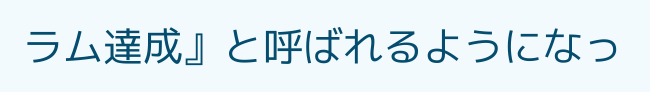ラム達成』と呼ばれるようになっ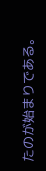たのが始まりである。